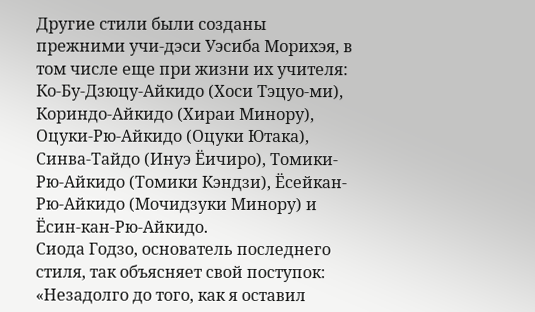Другие стили были созданы прежними учи-дэси Уэсиба Морихэя, в том числе еще при жизни их учителя: Ко-Бу-Дзюцу-Айкидо (Хоси Тэцуо-ми), Кориндо-Айкидо (Хираи Минору), Оцуки-Рю-Айкидо (Оцуки Ютака), Синва-Тайдо (Инуэ Ёичиро), Томики-Рю-Айкидо (Томики Кэндзи), Ёсейкан-Рю-Айкидо (Мочидзуки Минору) и Ёсин-кан-Рю-Айкидо.
Сиода Годзо, основатель последнего стиля, так объясняет свой поступок:
«Незадолго до того, как я оставил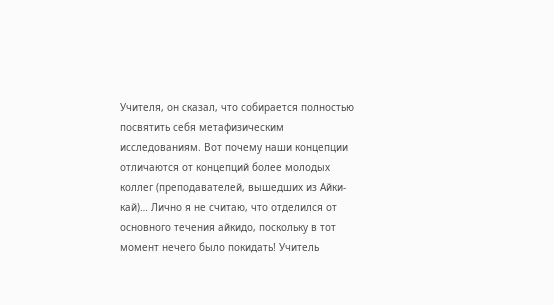Учителя, он сказал, что собирается полностью посвятить себя метафизическим исследованиям. Вот почему наши концепции отличаются от концепций более молодых коллег (преподавателей, вышедших из Айки-кай)… Лично я не считаю, что отделился от основного течения айкидо, поскольку в тот момент нечего было покидать! Учитель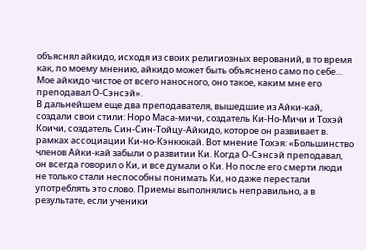объяснял айкидо, исходя из своих религиозных верований, в то время как, по моему мнению, айкидо может быть объяснено само по себе… Мое айкидо чистое от всего наносного, оно такое, каким мне его преподавал О-Сэнсэй».
В дальнейшем еще два преподавателя, вышедшие из Айки-кай, создали свои стили: Норо Маса-мичи, создатель Ки-Но-Мичи и Тохэй Коичи, создатель Син-Син-Тойцу-Айкидо, которое он развивает в. рамках ассоциации Ки-но-Кэнкюкай. Вот мнение Тохэя: «Большинство членов Айки-кай забыли о развитии Ки. Когда О-Сэнсэй преподавал, он всегда говорил о Ки, и все думали о Ки. Но после его смерти люди не только стали неспособны понимать Ки, но даже перестали употреблять это слово. Приемы выполнялись неправильно, а в результате, если ученики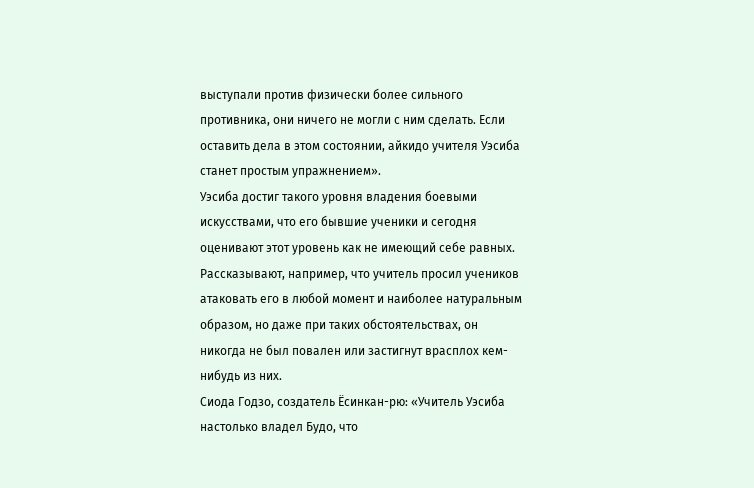выступали против физически более сильного противника, они ничего не могли с ним сделать. Если оставить дела в этом состоянии, айкидо учителя Уэсиба станет простым упражнением».
Уэсиба достиг такого уровня владения боевыми искусствами, что его бывшие ученики и сегодня оценивают этот уровень как не имеющий себе равных. Рассказывают, например, что учитель просил учеников атаковать его в любой момент и наиболее натуральным образом, но даже при таких обстоятельствах, он никогда не был повален или застигнут врасплох кем-нибудь из них.
Сиода Годзо, создатель Ёсинкан-рю: «Учитель Уэсиба настолько владел Будо, что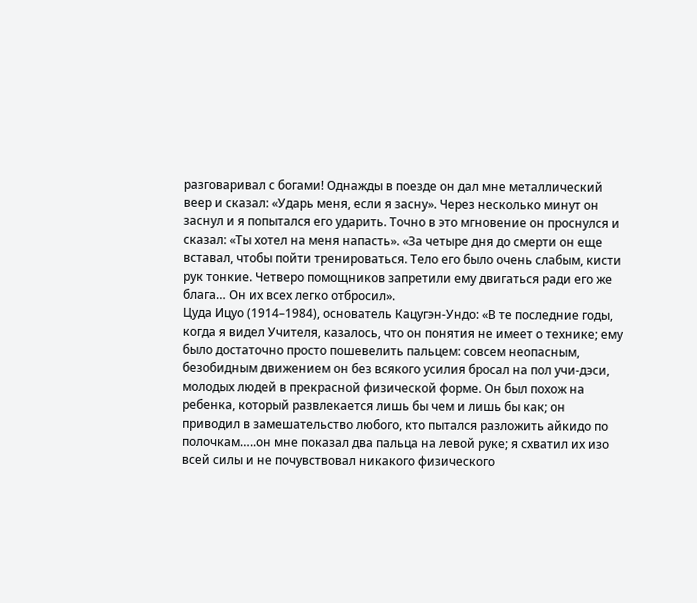разговаривал с богами! Однажды в поезде он дал мне металлический веер и сказал: «Ударь меня, если я засну». Через несколько минут он заснул и я попытался его ударить. Точно в это мгновение он проснулся и сказал: «Ты хотел на меня напасть». «За четыре дня до смерти он еще вставал, чтобы пойти тренироваться. Тело его было очень слабым, кисти рук тонкие. Четверо помощников запретили ему двигаться ради его же блага… Он их всех легко отбросил».
Цуда Ицуо (1914–1984), основатель Кацугэн-Ундо: «В те последние годы, когда я видел Учителя, казалось, что он понятия не имеет о технике; ему было достаточно просто пошевелить пальцем: совсем неопасным, безобидным движением он без всякого усилия бросал на пол учи-дэси, молодых людей в прекрасной физической форме. Он был похож на ребенка, который развлекается лишь бы чем и лишь бы как; он приводил в замешательство любого, кто пытался разложить айкидо по полочкам…..он мне показал два пальца на левой руке; я схватил их изо всей силы и не почувствовал никакого физического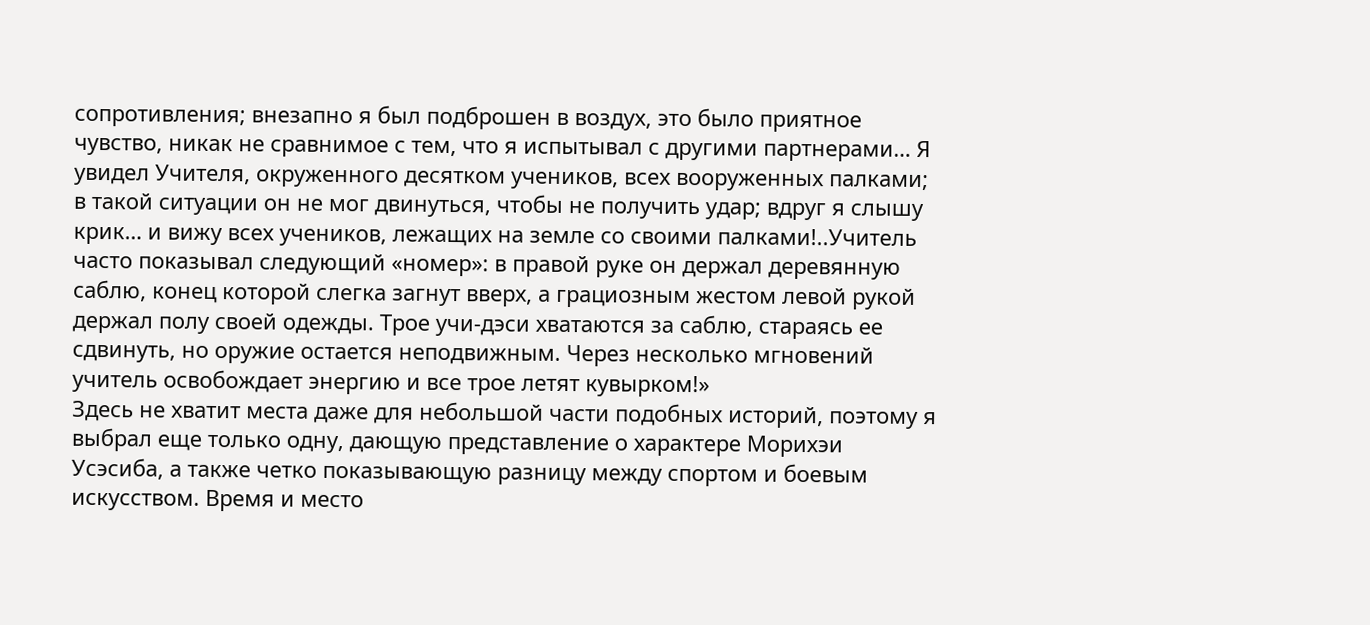сопротивления; внезапно я был подброшен в воздух, это было приятное чувство, никак не сравнимое с тем, что я испытывал с другими партнерами… Я увидел Учителя, окруженного десятком учеников, всех вооруженных палками; в такой ситуации он не мог двинуться, чтобы не получить удар; вдруг я слышу крик… и вижу всех учеников, лежащих на земле со своими палками!..Учитель часто показывал следующий «номер»: в правой руке он держал деревянную саблю, конец которой слегка загнут вверх, а грациозным жестом левой рукой держал полу своей одежды. Трое учи-дэси хватаются за саблю, стараясь ее сдвинуть, но оружие остается неподвижным. Через несколько мгновений учитель освобождает энергию и все трое летят кувырком!»
Здесь не хватит места даже для небольшой части подобных историй, поэтому я выбрал еще только одну, дающую представление о характере Морихэи Усэсиба, а также четко показывающую разницу между спортом и боевым искусством. Время и место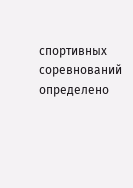спортивных соревнований определено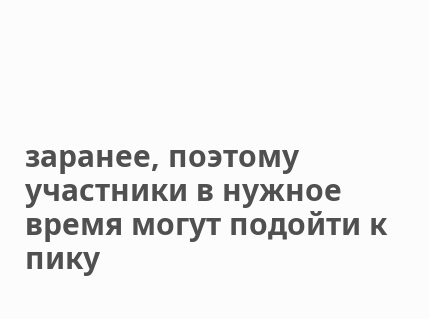заранее, поэтому участники в нужное время могут подойти к пику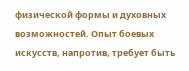физической формы и духовных возможностей. Опыт боевых искусств, напротив, требует быть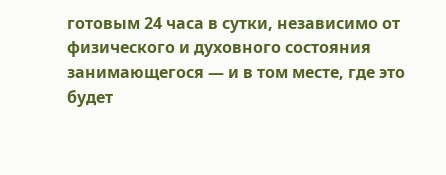готовым 24 часа в сутки, независимо от физического и духовного состояния занимающегося — и в том месте, где это будет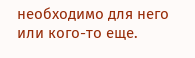необходимо для него или кого-то еще.